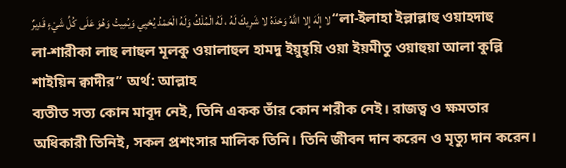لا إِلَهَ إِلا اللَّهُ وَحْدَهُ لا شَرِيكَ لَهُ ، لَهُ الْمُلْكُ وَلَهُ الْحَمْدُ يُحْيِي وَيُمِيتُ وَهُوَ عَلَى كُلِّ شَيْءٍ قَدِيرٌ “লা-ইলাহা ইল্লাল্লাহু ওয়াহদাহু লা-শারীকা লাহু লাহুল মূলকু ওয়ালাহুল হামদু ইয়ুহ্য়ি ওয়া ইয়মীতু ওয়াহুয়া আলা কুল্লি শাইয়িন ক্বাদীর” অর্থ: আল্লাহ
ব্যতীত সত্য কোন মাবূদ নেই, তিনি একক তাঁর কোন শরীক নেই। রাজত্ব ও ক্ষমতার অধিকারী তিনিই, সকল প্রশংসার মালিক তিনি। তিনি জীবন দান করেন ও মৃত্যু দান করেন।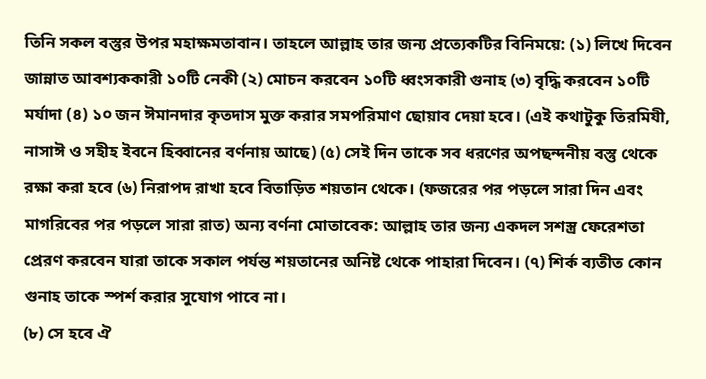তিনি সকল বস্তুর উপর মহাক্ষমতাবান। তাহলে আল্লাহ তার জন্য প্রত্যেকটির বিনিময়ে: (১) লিখে দিবেন জান্নাত আবশ্যককারী ১০টি নেকী (২) মোচন করবেন ১০টি ধ্বংসকারী গুনাহ (৩) বৃদ্ধি করবেন ১০টি মর্যাদা (৪) ১০ জন ঈমানদার কৃতদাস মুক্ত করার সমপরিমাণ ছোয়াব দেয়া হবে। (এই কথাটুকু তিরমিযী, নাসাঈ ও সহীহ ইবনে হিব্বানের বর্ণনায় আছে) (৫) সেই দিন তাকে সব ধরণের অপছন্দনীয় বস্তু থেকে রক্ষা করা হবে (৬) নিরাপদ রাখা হবে বিতাড়িত শয়তান থেকে। (ফজরের পর পড়লে সারা দিন এবং মাগরিবের পর পড়লে সারা রাত) অন্য বর্ণনা মোতাবেক: আল্লাহ তার জন্য একদল সশস্ত্র ফেরেশতা প্রেরণ করবেন যারা তাকে সকাল পর্যন্ত শয়তানের অনিষ্ট থেকে পাহারা দিবেন। (৭) শির্ক ব্যতীত কোন গুনাহ তাকে স্পর্শ করার সুযোগ পাবে না।
(৮) সে হবে ঐ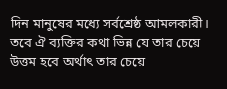দিন মানুষের মধ্যে সর্বশ্রেষ্ঠ আমলকারী। তবে ঐ ব্যক্তির কথা ভিন্ন যে তার চেয়ে উত্তম হবে অর্থাৎ তার চেয়ে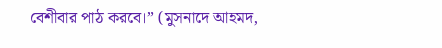বেশীবার পাঠ করবে।” (মুসনাদে আহমদ,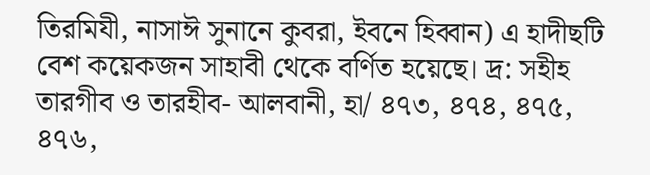তিরমিযী, নাসাঈ সুনানে কুবরা, ইবনে হিব্বান) এ হাদীছটি বেশ কয়েকজন সাহাবী থেকে বর্ণিত হয়েছে। দ্র: সহীহ তারগীব ও তারহীব- আলবানী, হা/ ৪৭৩, ৪৭৪, ৪৭৫, ৪৭৬,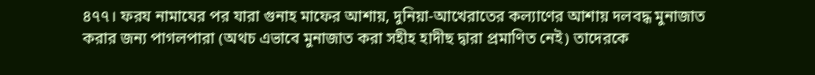৪৭৭। ফরয নামাযের পর যারা গুনাহ মাফের আশায়, দুনিয়া-আখেরাতের কল্যাণের আশায় দলবদ্ধ মুনাজাত করার জন্য পাগলপারা (অথচ এভাবে মুনাজাত করা সহীহ হাদীছ দ্বারা প্রমাণিত নেই) তাদেরকে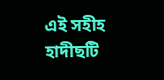এই সহীহ হাদীছটি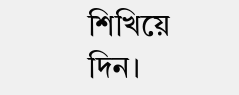শিখিয়ে দিন।